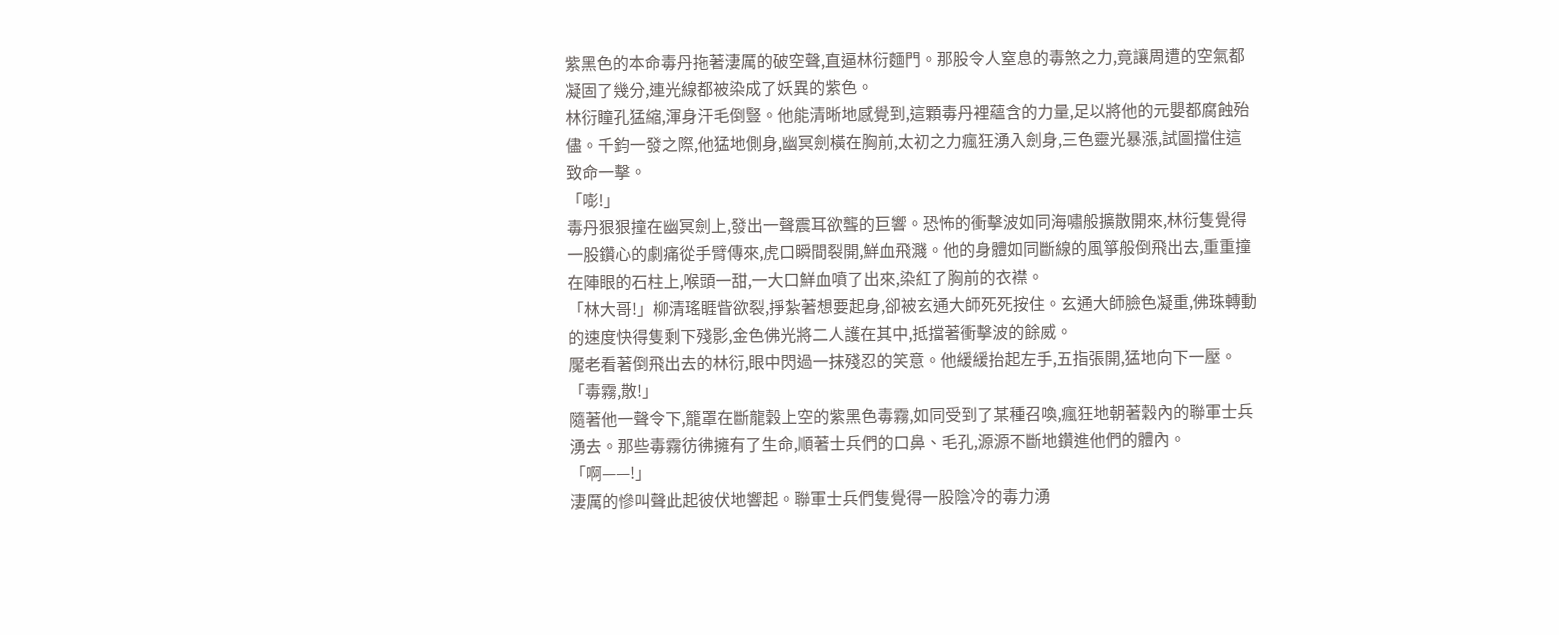紫黑色的本命毒丹拖著淒厲的破空聲,直逼林衍麵門。那股令人窒息的毒煞之力,竟讓周遭的空氣都凝固了幾分,連光線都被染成了妖異的紫色。
林衍瞳孔猛縮,渾身汗毛倒豎。他能清晰地感覺到,這顆毒丹裡蘊含的力量,足以將他的元嬰都腐蝕殆儘。千鈞一發之際,他猛地側身,幽冥劍橫在胸前,太初之力瘋狂湧入劍身,三色靈光暴漲,試圖擋住這致命一擊。
「嘭!」
毒丹狠狠撞在幽冥劍上,發出一聲震耳欲聾的巨響。恐怖的衝擊波如同海嘯般擴散開來,林衍隻覺得一股鑽心的劇痛從手臂傳來,虎口瞬間裂開,鮮血飛濺。他的身體如同斷線的風箏般倒飛出去,重重撞在陣眼的石柱上,喉頭一甜,一大口鮮血噴了出來,染紅了胸前的衣襟。
「林大哥!」柳清瑤睚眥欲裂,掙紮著想要起身,卻被玄通大師死死按住。玄通大師臉色凝重,佛珠轉動的速度快得隻剩下殘影,金色佛光將二人護在其中,抵擋著衝擊波的餘威。
魘老看著倒飛出去的林衍,眼中閃過一抹殘忍的笑意。他緩緩抬起左手,五指張開,猛地向下一壓。
「毒霧,散!」
隨著他一聲令下,籠罩在斷龍穀上空的紫黑色毒霧,如同受到了某種召喚,瘋狂地朝著穀內的聯軍士兵湧去。那些毒霧彷彿擁有了生命,順著士兵們的口鼻、毛孔,源源不斷地鑽進他們的體內。
「啊——!」
淒厲的慘叫聲此起彼伏地響起。聯軍士兵們隻覺得一股陰冷的毒力湧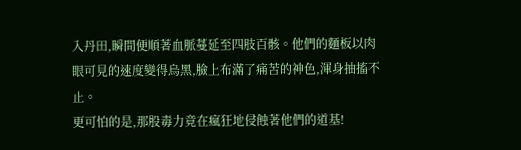入丹田,瞬間便順著血脈蔓延至四肢百骸。他們的麵板以肉眼可見的速度變得烏黑,臉上布滿了痛苦的神色,渾身抽搐不止。
更可怕的是,那股毒力竟在瘋狂地侵蝕著他們的道基!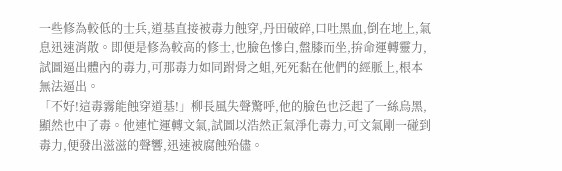一些修為較低的士兵,道基直接被毒力蝕穿,丹田破碎,口吐黑血,倒在地上,氣息迅速消散。即便是修為較高的修士,也臉色慘白,盤膝而坐,拚命運轉靈力,試圖逼出體內的毒力,可那毒力如同跗骨之蛆,死死黏在他們的經脈上,根本無法逼出。
「不好!這毒霧能蝕穿道基!」柳長風失聲驚呼,他的臉色也泛起了一絲烏黑,顯然也中了毒。他連忙運轉文氣,試圖以浩然正氣淨化毒力,可文氣剛一碰到毒力,便發出滋滋的聲響,迅速被腐蝕殆儘。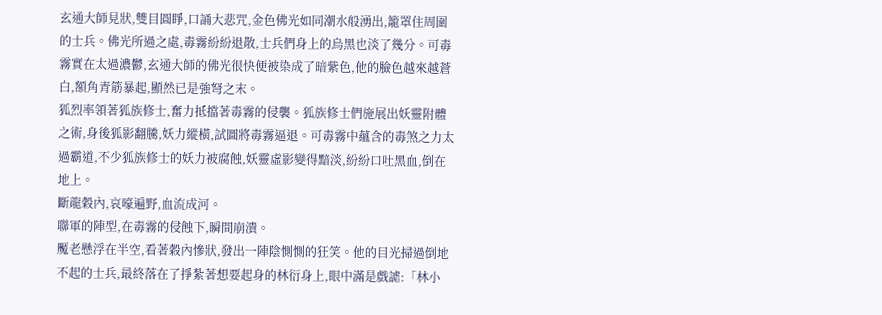玄通大師見狀,雙目圓睜,口誦大悲咒,金色佛光如同潮水般湧出,籠罩住周圍的士兵。佛光所過之處,毒霧紛紛退散,士兵們身上的烏黑也淡了幾分。可毒霧實在太過濃鬱,玄通大師的佛光很快便被染成了暗紫色,他的臉色越來越蒼白,額角青筋暴起,顯然已是強弩之末。
狐烈率領著狐族修士,奮力抵擋著毒霧的侵襲。狐族修士們施展出妖靈附體之術,身後狐影翻騰,妖力縱橫,試圖將毒霧逼退。可毒霧中蘊含的毒煞之力太過霸道,不少狐族修士的妖力被腐蝕,妖靈虛影變得黯淡,紛紛口吐黑血,倒在地上。
斷龍穀內,哀嚎遍野,血流成河。
聯軍的陣型,在毒霧的侵蝕下,瞬間崩潰。
魘老懸浮在半空,看著穀內慘狀,發出一陣陰惻惻的狂笑。他的目光掃過倒地不起的士兵,最終落在了掙紮著想要起身的林衍身上,眼中滿是戲謔:「林小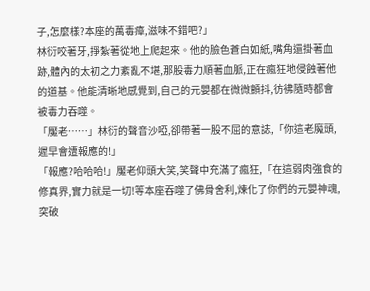子,怎麼樣?本座的萬毒瘴,滋味不錯吧?」
林衍咬著牙,掙紮著從地上爬起來。他的臉色蒼白如紙,嘴角還掛著血跡,體內的太初之力紊亂不堪,那股毒力順著血脈,正在瘋狂地侵蝕著他的道基。他能清晰地感覺到,自己的元嬰都在微微顫抖,彷彿隨時都會被毒力吞噬。
「魘老……」林衍的聲音沙啞,卻帶著一股不屈的意誌,「你這老魔頭,遲早會遭報應的!」
「報應?哈哈哈!」魘老仰頭大笑,笑聲中充滿了瘋狂,「在這弱肉強食的修真界,實力就是一切!等本座吞噬了佛骨舍利,煉化了你們的元嬰神魂,突破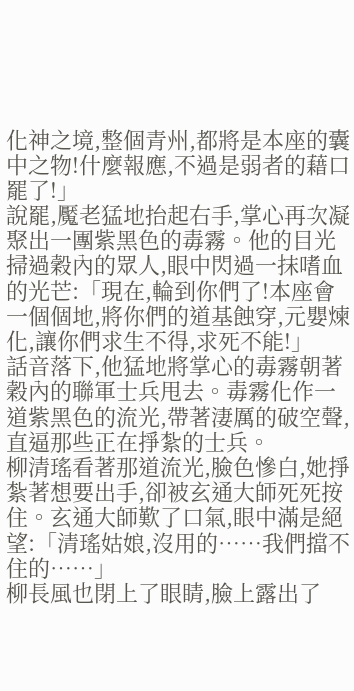化神之境,整個青州,都將是本座的囊中之物!什麼報應,不過是弱者的藉口罷了!」
說罷,魘老猛地抬起右手,掌心再次凝聚出一團紫黑色的毒霧。他的目光掃過穀內的眾人,眼中閃過一抹嗜血的光芒:「現在,輪到你們了!本座會一個個地,將你們的道基蝕穿,元嬰煉化,讓你們求生不得,求死不能!」
話音落下,他猛地將掌心的毒霧朝著穀內的聯軍士兵甩去。毒霧化作一道紫黑色的流光,帶著淒厲的破空聲,直逼那些正在掙紮的士兵。
柳清瑤看著那道流光,臉色慘白,她掙紮著想要出手,卻被玄通大師死死按住。玄通大師歎了口氣,眼中滿是絕望:「清瑤姑娘,沒用的……我們擋不住的……」
柳長風也閉上了眼睛,臉上露出了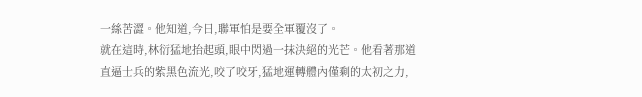一絲苦澀。他知道,今日,聯軍怕是要全軍覆沒了。
就在這時,林衍猛地抬起頭,眼中閃過一抹決絕的光芒。他看著那道直逼士兵的紫黑色流光,咬了咬牙,猛地運轉體內僅剩的太初之力,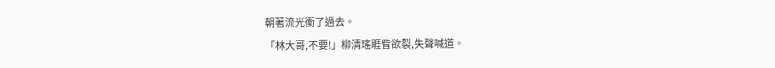朝著流光衝了過去。
「林大哥,不要!」柳清瑤睚眥欲裂,失聲喊道。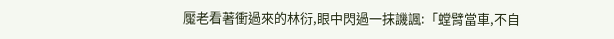魘老看著衝過來的林衍,眼中閃過一抹譏諷:「螳臂當車,不自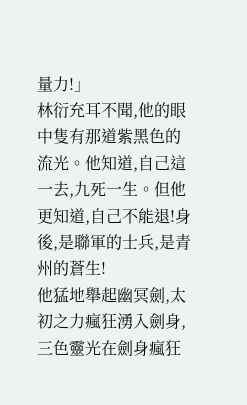量力!」
林衍充耳不聞,他的眼中隻有那道紫黑色的流光。他知道,自己這一去,九死一生。但他更知道,自己不能退!身後,是聯軍的士兵,是青州的蒼生!
他猛地舉起幽冥劍,太初之力瘋狂湧入劍身,三色靈光在劍身瘋狂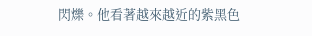閃爍。他看著越來越近的紫黑色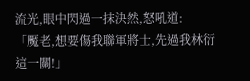流光,眼中閃過一抹決然,怒吼道:
「魘老,想要傷我聯軍將士,先過我林衍這一關!」